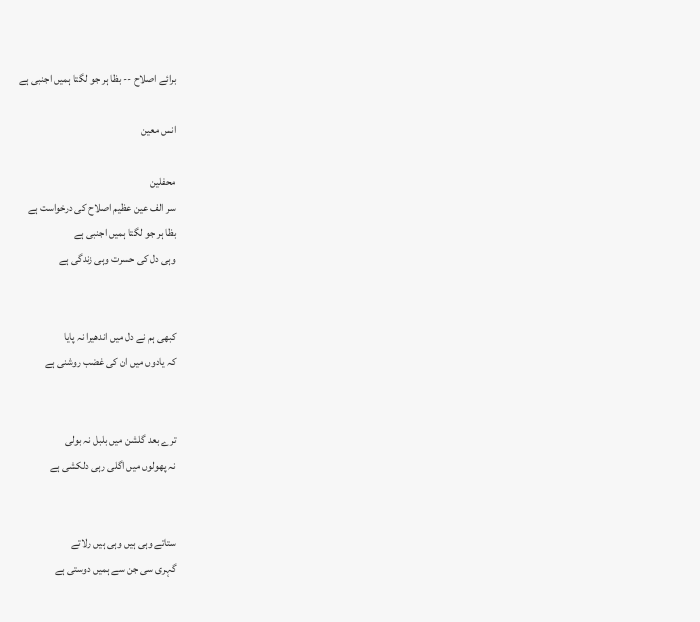برائے اصلاح -- بظا ہر جو لگتا ہمیں اجنبی ہے

انس معین

محفلین
سر الف عین عظیم اصلاح کی درخواست ہے
بظا ہر جو لگتا ہمیں اجنبی ہے
وہی دل کی حسرت وہی زندگی ہے


کبھی ہم نے دل میں اندھیرا نہ پایا
کہ یادوں میں ان کی غضب روشنی ہے


ترے بعد گلشن میں بلبل نہ بولی
نہ پھولوں میں اگلی رہی دلکشی ہے


ستاتے وہی ہیں وہی ہیں رلاتے
گہری سی جن سے ہمیں دوستی ہے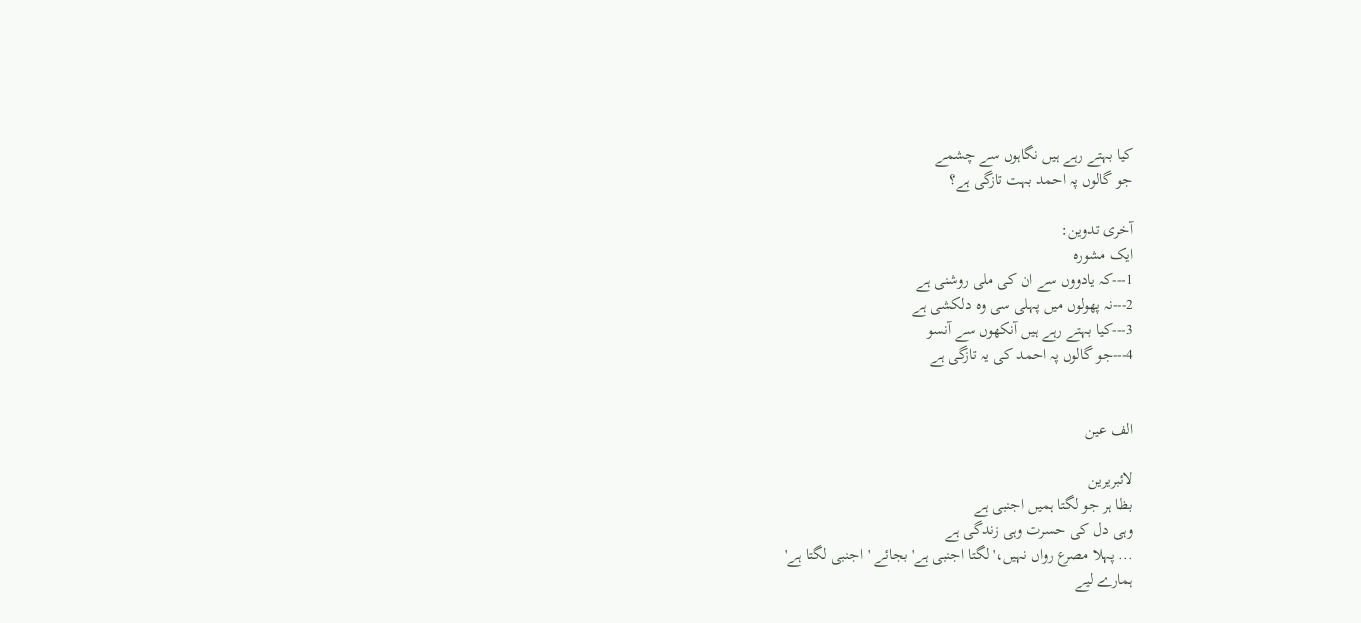کیا بہتے رہے ہیں نگاہوں سے چشمے
جو گالوں پہ احمد بہت تازگی ہے؟

آخری تدوین:
ایک مشورہ
1---کہ یادووں سے ان کی ملی روشنی ہے
2---نہ پھولوں میں پہلی سی وہ دلکشی ہے
3---کیا بہتے رہے ہیں آنکھوں سے آنسو
4---جو گالوں پہ احمد کی یہ تازگی ہے


الف عین

لائبریرین
بظا ہر جو لگتا ہمیں اجنبی ہے
وہی دل کی حسرت وہی زندگی ہے
... پہلا مصرع رواں نہیں،' لگتا اجنبی ہے' بجائے 'اجنبی لگتا ہے'
ہمارے لیے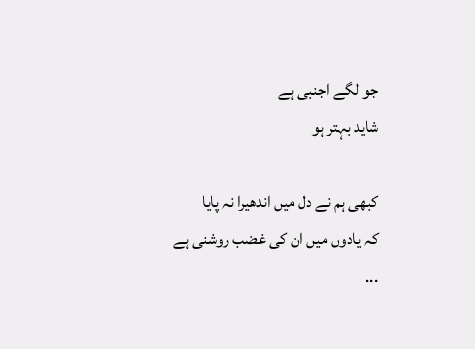جو لگے اجنبی ہے
شاید بہتر ہو

کبھی ہم نے دل میں اندھیرا نہ پایا
کہ یادوں میں ان کی غضب روشنی ہے
...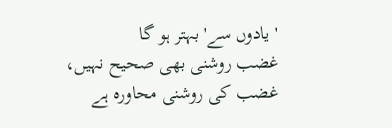'یادوں سے' بہتر ہو گا
غضب روشنی بھی صحیح نہیں، غضب کی روشنی محاورہ ہے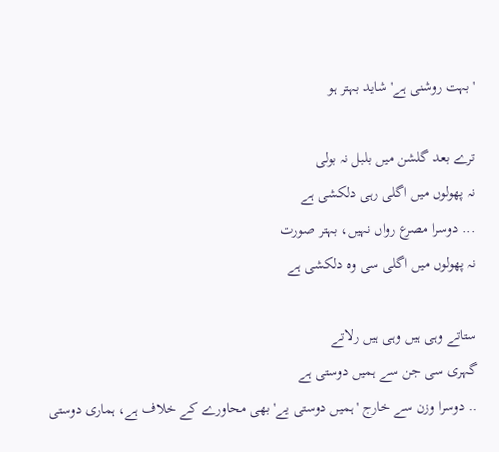'بہت روشنی ہے' شاید بہتر ہو

ترے بعد گلشن میں بلبل نہ بولی
نہ پھولوں میں اگلی رہی دلکشی ہے
... دوسرا مصرع رواں نہیں، بہتر صورت
نہ پھولوں میں اگلی سی وہ دلکشی ہے

ستاتے وہی ہیں وہی ہیں رلاتے
گہری سی جن سے ہمیں دوستی ہے
.. دوسرا وزن سے خارج 'ہمیں دوستی یے' بھی محاورے کے خلاف ہے، ہماری دوستی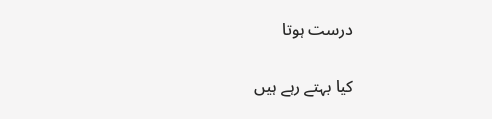درست ہوتا

کیا بہتے رہے ہیں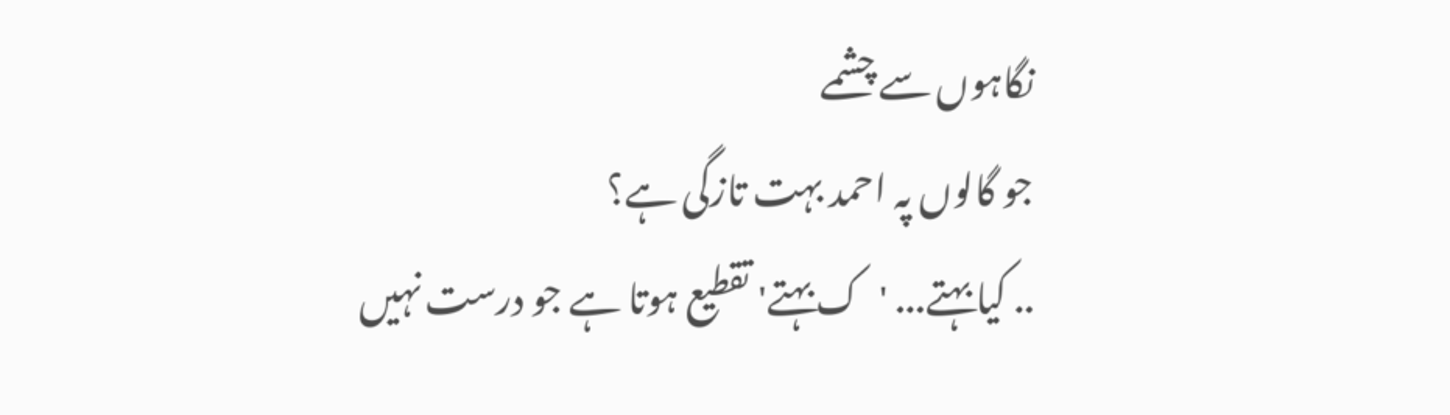نگاہوں سے چشمے
جو گالوں پہ احمد بہت تازگی ہے؟
.. کیا بہتے... 'ک بہتے' تقطیع ہوتا ہے جو درست نہیں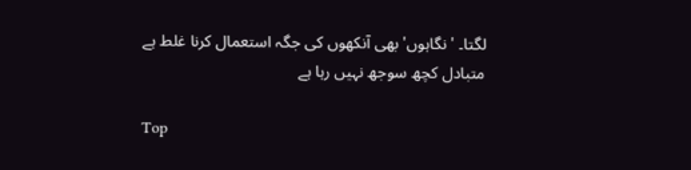لگتا۔ 'نگاہوں' بھی آنکھوں کی جگہ استعمال کرنا غلط ہے
متبادل کچھ سوجھ نہیں رہا ہے

Top